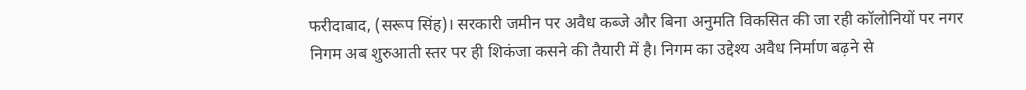फरीदाबाद, (सरूप सिंह)। सरकारी जमीन पर अवैध कब्जे और बिना अनुमति विकसित की जा रही कॉलोनियों पर नगर निगम अब शुरुआती स्तर पर ही शिकंजा कसने की तैयारी में है। निगम का उद्देश्य अवैध निर्माण बढ़ने से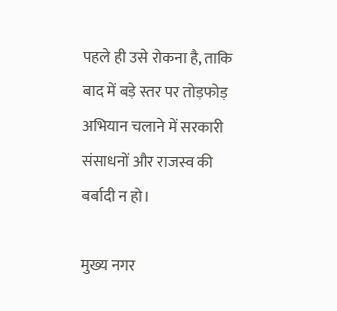पहले ही उसे रोकना है, ताकि बाद में बड़े स्तर पर तोड़फोड़ अभियान चलाने में सरकारी संसाधनों और राजस्व की बर्बादी न हो।

मुख्य नगर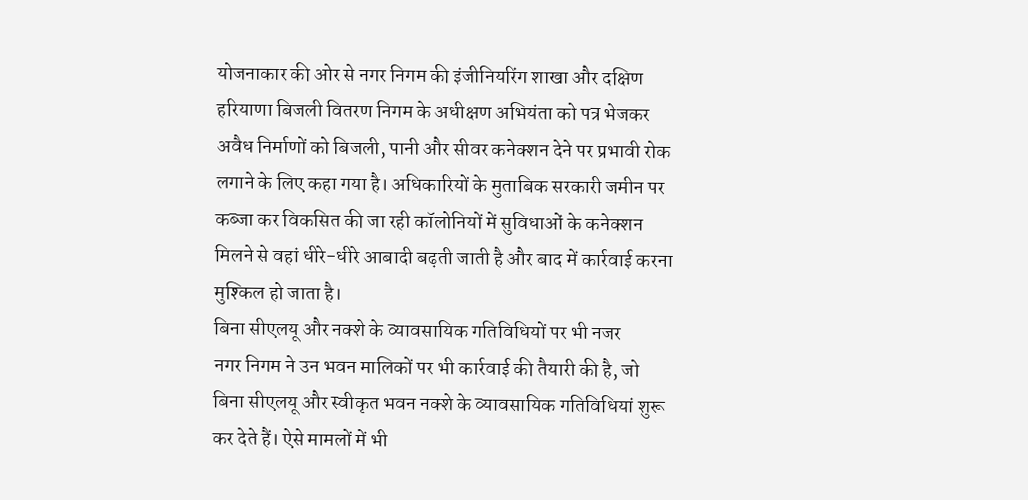योजनाकार की ओर से नगर निगम की इंजीनियरिंग शाखा और दक्षिण हरियाणा बिजली वितरण निगम के अधीक्षण अभियंता को पत्र भेजकर अवैध निर्माणों को बिजली, पानी और सीवर कनेक्शन देने पर प्रभावी रोक लगाने के लिए कहा गया है। अधिकारियों के मुताबिक सरकारी जमीन पर कब्जा कर विकसित की जा रही कॉलोनियों में सुविधाओं के कनेक्शन मिलने से वहां धीरे-धीरे आबादी बढ़ती जाती है और बाद में कार्रवाई करना मुश्किल हो जाता है।
बिना सीएलयू और नक्शे के व्यावसायिक गतिविधियों पर भी नजर
नगर निगम ने उन भवन मालिकों पर भी कार्रवाई की तैयारी की है, जो बिना सीएलयू और स्वीकृत भवन नक्शे के व्यावसायिक गतिविधियां शुरू कर देते हैं। ऐसे मामलों में भी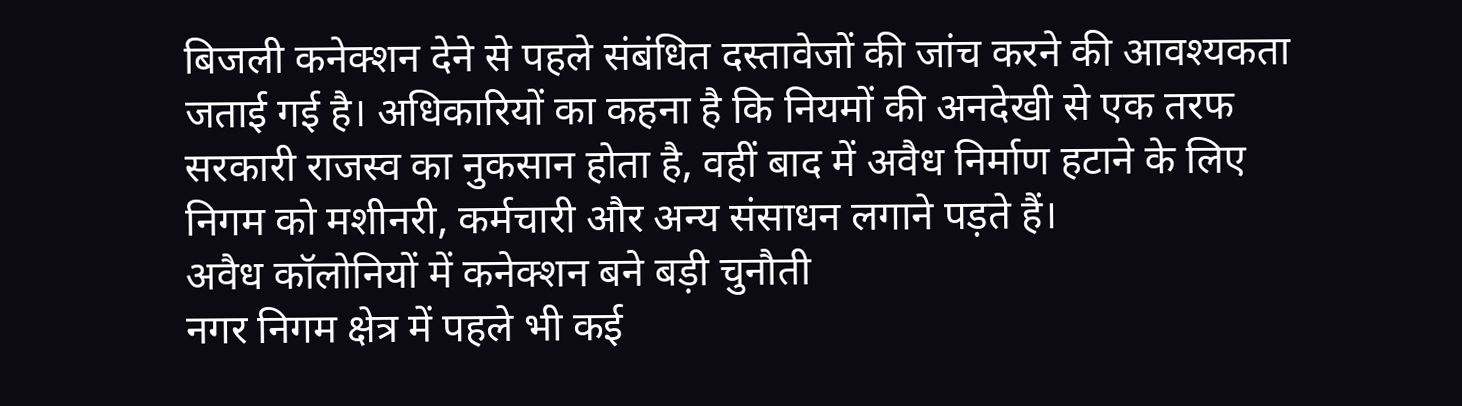बिजली कनेक्शन देने से पहले संबंधित दस्तावेजों की जांच करने की आवश्यकता जताई गई है। अधिकारियों का कहना है कि नियमों की अनदेखी से एक तरफ सरकारी राजस्व का नुकसान होता है, वहीं बाद में अवैध निर्माण हटाने के लिए निगम को मशीनरी, कर्मचारी और अन्य संसाधन लगाने पड़ते हैं।
अवैध कॉलोनियों में कनेक्शन बने बड़ी चुनौती
नगर निगम क्षेत्र में पहले भी कई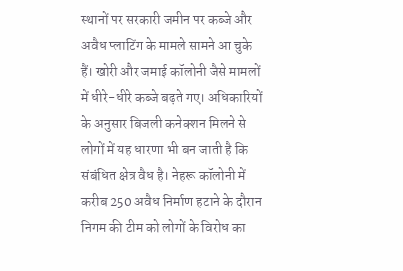स्थानों पर सरकारी जमीन पर कब्जे और अवैध प्लाटिंग के मामले सामने आ चुके हैं। खोरी और जमाई कॉलोनी जैसे मामलों में धीरे-धीरे कब्जे बढ़ते गए। अधिकारियों के अनुसार बिजली कनेक्शन मिलने से लोगों में यह धारणा भी बन जाती है कि संबंधित क्षेत्र वैध है। नेहरू कॉलोनी में करीब 250 अवैध निर्माण हटाने के दौरान निगम की टीम को लोगों के विरोध का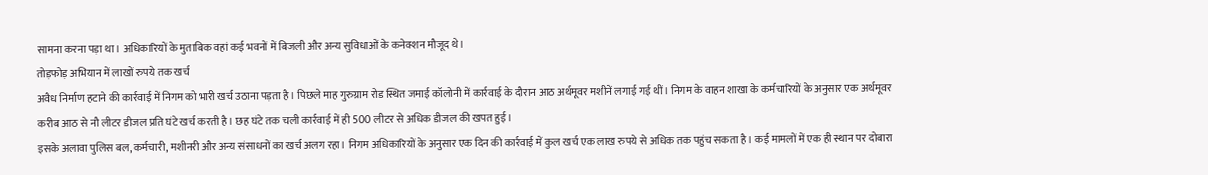सामना करना पड़ा था। अधिकारियों के मुताबिक वहां कई भवनों में बिजली और अन्य सुविधाओं के कनेक्शन मौजूद थे।
तोड़फोड़ अभियान में लाखों रुपये तक खर्च
अवैध निर्माण हटाने की कार्रवाई में निगम को भारी खर्च उठाना पड़ता है। पिछले माह गुरुग्राम रोड स्थित जमाई कॉलोनी में कार्रवाई के दौरान आठ अर्थमूवर मशीनें लगाई गई थीं। निगम के वाहन शाखा के कर्मचारियों के अनुसार एक अर्थमूवर करीब आठ से नौ लीटर डीजल प्रति घंटे खर्च करती है। छह घंटे तक चली कार्रवाई में ही 500 लीटर से अधिक डीजल की खपत हुई।
इसके अलावा पुलिस बल, कर्मचारी, मशीनरी और अन्य संसाधनों का खर्च अलग रहा। निगम अधिकारियों के अनुसार एक दिन की कार्रवाई में कुल खर्च एक लाख रुपये से अधिक तक पहुंच सकता है। कई मामलों में एक ही स्थान पर दोबारा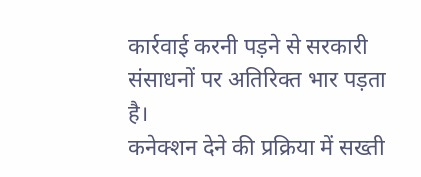कार्रवाई करनी पड़ने से सरकारी संसाधनों पर अतिरिक्त भार पड़ता है।
कनेक्शन देने की प्रक्रिया में सख्ती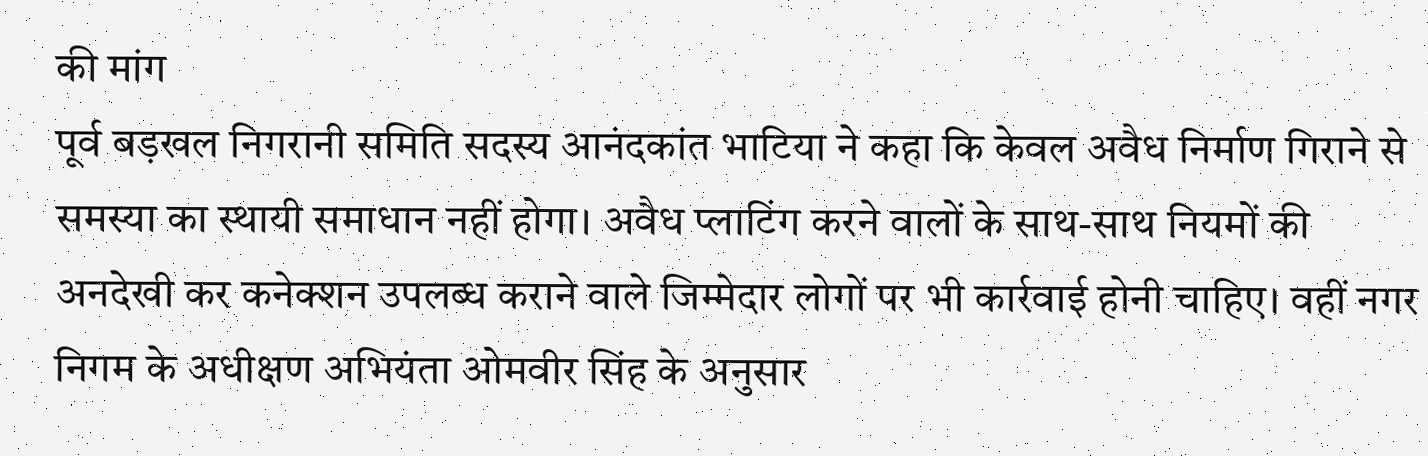की मांग
पूर्व बड़खल निगरानी समिति सदस्य आनंदकांत भाटिया ने कहा कि केवल अवैध निर्माण गिराने से समस्या का स्थायी समाधान नहीं होगा। अवैध प्लाटिंग करने वालों के साथ-साथ नियमों की अनदेखी कर कनेक्शन उपलब्ध कराने वाले जिम्मेदार लोगों पर भी कार्रवाई होनी चाहिए। वहीं नगर निगम के अधीक्षण अभियंता ओमवीर सिंह के अनुसार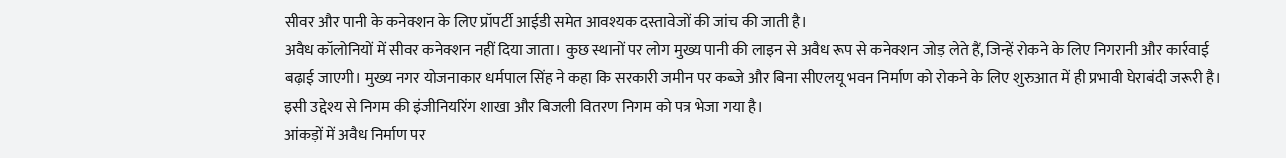सीवर और पानी के कनेक्शन के लिए प्रॉपर्टी आईडी समेत आवश्यक दस्तावेजों की जांच की जाती है।
अवैध कॉलोनियों में सीवर कनेक्शन नहीं दिया जाता। कुछ स्थानों पर लोग मुख्य पानी की लाइन से अवैध रूप से कनेक्शन जोड़ लेते हैं, जिन्हें रोकने के लिए निगरानी और कार्रवाई बढ़ाई जाएगी। मुख्य नगर योजनाकार धर्मपाल सिंह ने कहा कि सरकारी जमीन पर कब्जे और बिना सीएलयू भवन निर्माण को रोकने के लिए शुरुआत में ही प्रभावी घेराबंदी जरूरी है। इसी उद्देश्य से निगम की इंजीनियरिंग शाखा और बिजली वितरण निगम को पत्र भेजा गया है।
आंकड़ों में अवैध निर्माण पर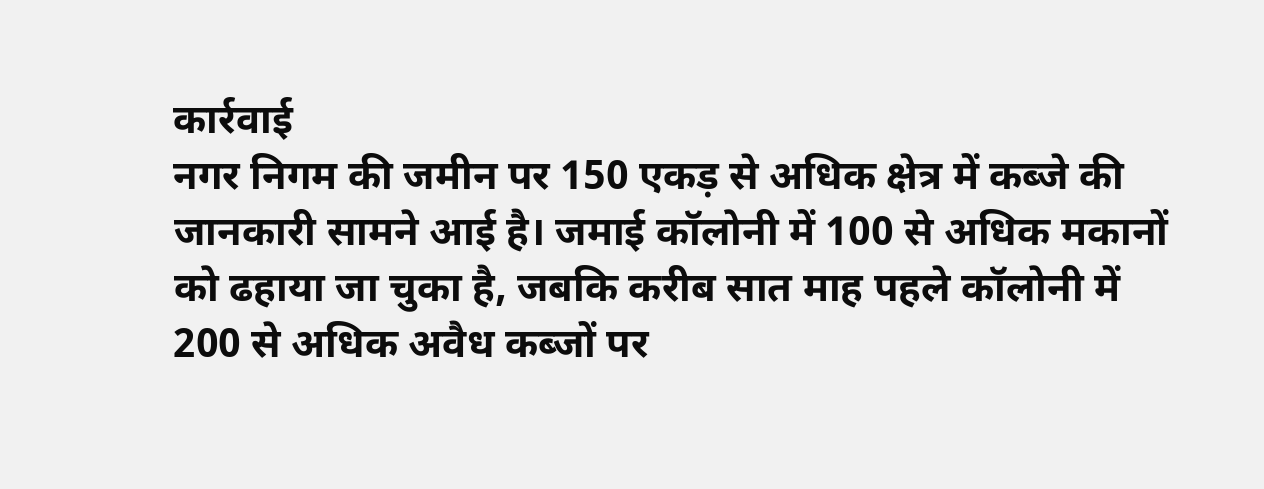कार्रवाई
नगर निगम की जमीन पर 150 एकड़ से अधिक क्षेत्र में कब्जे की जानकारी सामने आई है। जमाई कॉलोनी में 100 से अधिक मकानों को ढहाया जा चुका है, जबकि करीब सात माह पहले कॉलोनी में 200 से अधिक अवैध कब्जों पर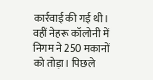कार्रवाई की गई थी। वहीं नेहरू कॉलोनी में निगम ने 250 मकानों को तोड़ा। पिछले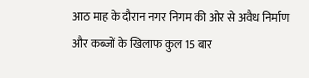आठ माह के दौरान नगर निगम की ओर से अवैध निर्माण और कब्जों के खिलाफ कुल 15 बार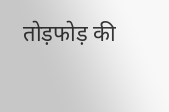तोड़फोड़ की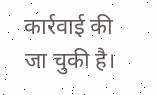कार्रवाई की जा चुकी है।